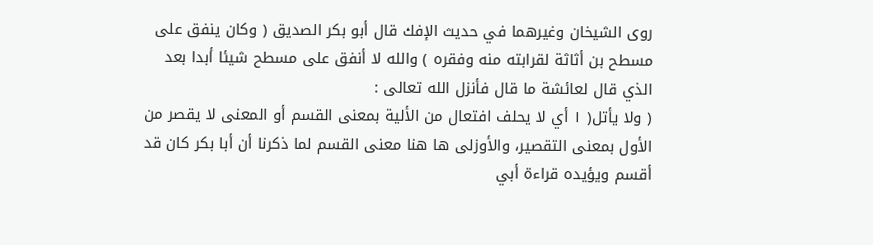روى الشيخان وغيرهما في حديث الإفك قال أبو بكر الصديق ( وكان ينفق على مسطح بن أثاثة لقرابته منه وفقره ) والله لا أنفق على مسطح شيئا أبدا بعد الذي قال لعائشة ما قال فأنزل الله تعالى :
( ولا يأتل( ١ أي لا يحلف افتعال من الألية بمعنى القسم أو المعنى لا يقصر من الأول بمعنى التقصير، والأوزلى ها هنا معنى القسم لما ذكرنا أن أبا بكر كان قد أقسم ويؤيده قراءة أبي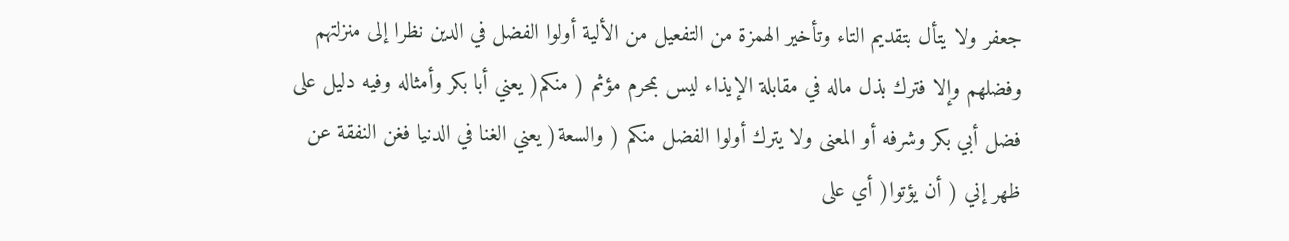جعفر ولا يتأل بتقديم التاء وتأخير الهمزة من التفعيل من الألية أولوا الفضل في الدين نظرا إلى منزلتهم وفضلهم وإلا فترك بذل ماله في مقابلة الإيذاء ليس بمحرم مؤثم ( منكم( يعني أبا بكر وأمثاله وفيه دليل على فضل أبي بكر وشرفه أو المعنى ولا يترك أولوا الفضل منكم ( والسعة( يعني الغنا في الدنيا فغن النفقة عن ظهر إني ( أن يؤتوا( أي على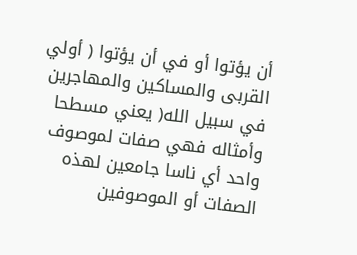أن يؤتوا أو في أن يؤتوا ( أولي القربى والمساكين والمهاجرين في سبيل الله( يعني مسطحا وأمثاله فهي صفات لموصوف واحد أي ناسا جامعين لهذه الصفات أو الموصوفين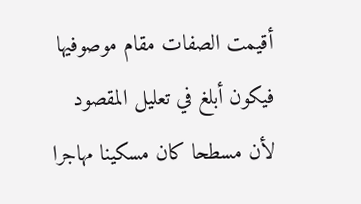أقيمت الصفات مقام موصوفيها فيكون أبلغ في تعليل المقصود لأن مسطحا كان مسكينا مهاجرا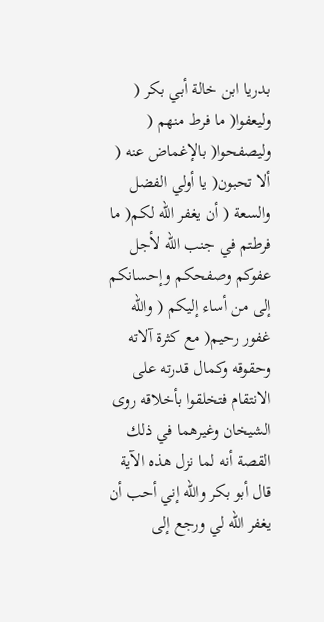بدريا ابن خالة أبي بكر ( وليعفوا( ما فرط منهم ( وليصفحوا( بالإغماض عنه ( ألا تحبون( يا أولي الفضل والسعة ( أن يغفر الله لكم( ما فرطتم في جنب الله لأجل عفوكم وصفحكم وإحسانكم إلى من أساء إليكم ( والله غفور رحيم( مع كثرة آلاته وحقوقه وكمال قدرته على الانتقام فتخلقوا بأخلاقه روى الشيخان وغيرهما في ذلك القصة أنه لما نزل هذه الآية قال أبو بكر والله إني أحب أن يغفر الله لي ورجع إلى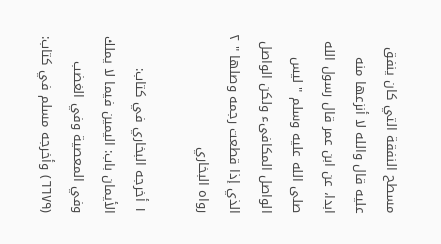مسطح النفقة التي كان ينفق عليه قال والله لا أنزعها منه ابدا، عن ابن عمر قال رسول الله صلى الله عليه وسلم " ليس الواصل المكافىء ولكن الواصل الذي إذا قطعت رجمه وصلها " ٢ رواه البخاري

١ أخرجه البخاري في كتاب: الأيمان باب: اليمين فيما لا يملك وفي المعصية وفي الغضب (٦٦٧٩) وأخرجه مسلم في كتاب: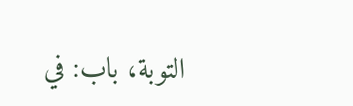التوبة، باب: في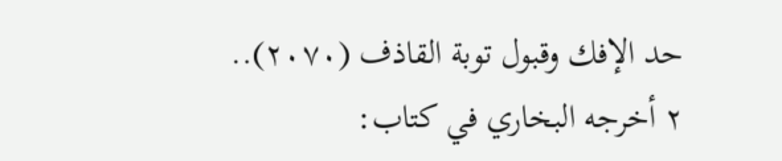حد الإفك وقبول توبة القاذف (٢٠٧٠)..
٢ أخرجه البخاري في كتاب: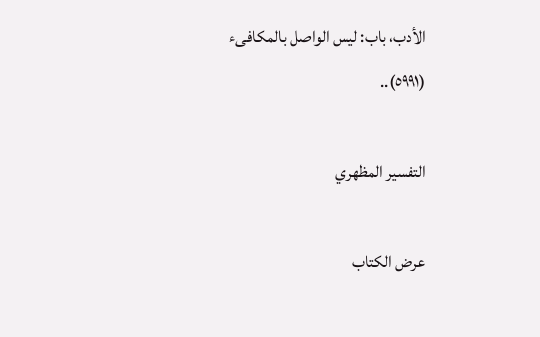الأدب، باب: ليس الواصل بالمكافىء (٥٩٩١)..

التفسير المظهري

عرض الكتاب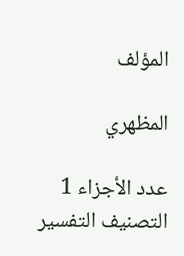المؤلف

المظهري

عدد الأجزاء 1
التصنيف التفسير